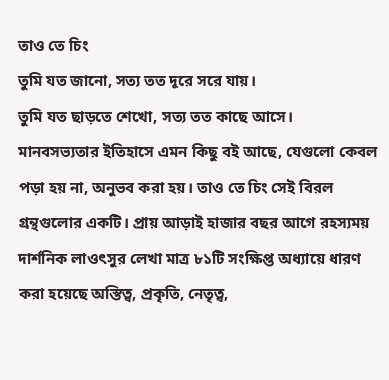তাও তে চিং
তুমি যত জানো, সত্য তত দূরে সরে যায়।
তুমি যত ছাড়তে শেখো, সত্য তত কাছে আসে।
মানবসভ্যতার ইতিহাসে এমন কিছু বই আছে, যেগুলো কেবল পড়া হয় না, অনুভব করা হয়। তাও তে চিং সেই বিরল গ্রন্থগুলোর একটি। প্রায় আড়াই হাজার বছর আগে রহস্যময় দার্শনিক লাওৎসুর লেখা মাত্র ৮১টি সংক্ষিপ্ত অধ্যায়ে ধারণ করা হয়েছে অস্তিত্ব, প্রকৃতি, নেতৃত্ব,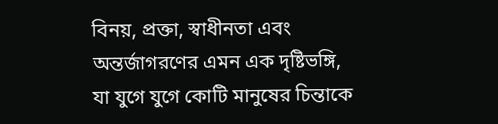বিনয়, প্রক্তা, স্বাধীনতা এবং অন্তর্জাগরণের এমন এক দৃষ্টিভঙ্গি, যা যুগে যুগে কোটি মানুষের চিন্তাকে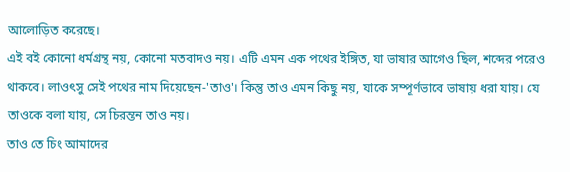আলোড়িত করেছে।
এই বই কোনো ধর্মগ্রন্থ নয়, কোনো মতবাদও নয়। এটি এমন এক পথের ইঙ্গিত, যা ভাষার আগেও ছিল, শব্দের পরেও থাকবে। লাওৎসু সেই পথের নাম দিয়েছেন-'তাও'। কিন্তু তাও এমন কিছু নয়, যাকে সম্পূর্ণভাবে ভাষায় ধরা যায়। যে তাওকে বলা যায়, সে চিরন্তন তাও নয়।
তাও তে চিং আমাদের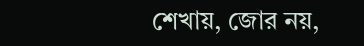শেখায়, জোর নয়,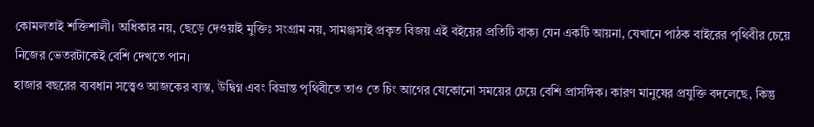কোমলতাই শক্তিশালী। অধিকার নয়, ছেড়ে দেওয়াই মুক্তিঃ সংগ্রাম নয়, সামঞ্জস্যই প্রকৃত বিজয় এই বইয়ের প্রতিটি বাক্য যেন একটি আয়না, যেখানে পাঠক বাইরের পৃথিবীর চেয়ে নিজের ভেতরটাকেই বেশি দেখতে পান।
হাজার বছরের ব্যবধান সত্ত্বেও আজকের ব্যস্ত, উদ্বিগ্ন এবং বিভ্রান্ত পৃথিবীতে তাও তে চিং আগের যেকোনো সময়ের চেয়ে বেশি প্রাসঙ্গিক। কারণ মানুষের প্রযুক্তি বদলেছে, কিন্তু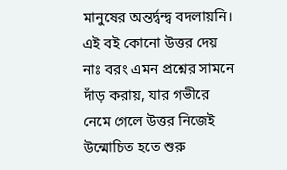মানুষের অন্তর্দ্বন্দ্ব বদলায়নি।
এই বই কোনো উত্তর দেয় নাঃ বরং এমন প্রশ্নের সামনে দাঁড় করায়, যার গভীরে নেমে গেলে উত্তর নিজেই উন্মোচিত হতে শুরু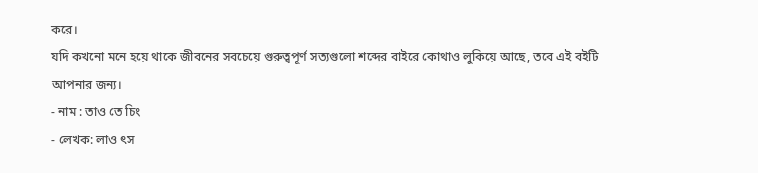করে।
যদি কখনো মনে হয়ে থাকে জীবনের সবচেয়ে গুরুত্বপূর্ণ সত্যগুলো শব্দের বাইরে কোথাও লুকিয়ে আছে, তবে এই বইটি আপনার জন্য।
- নাম : তাও তে চিং
- লেখক: লাও ৎস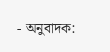- অনুবাদক: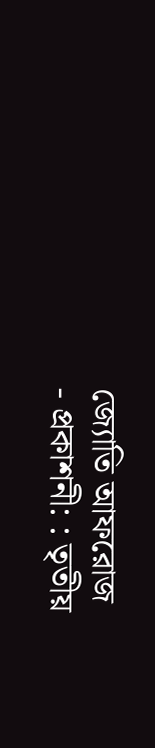জ্যোতি আফরোজ
- প্রকাশনী: : তৃতীয়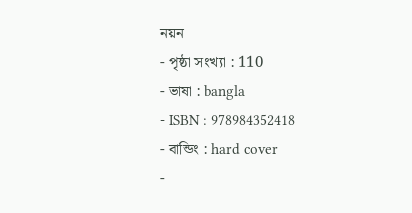নয়ন
- পৃষ্ঠা সংখ্যা : 110
- ভাষা : bangla
- ISBN : 978984352418
- বান্ডিং : hard cover
-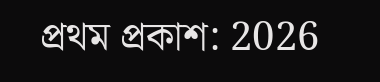প্রথম প্রকাশ: 2026